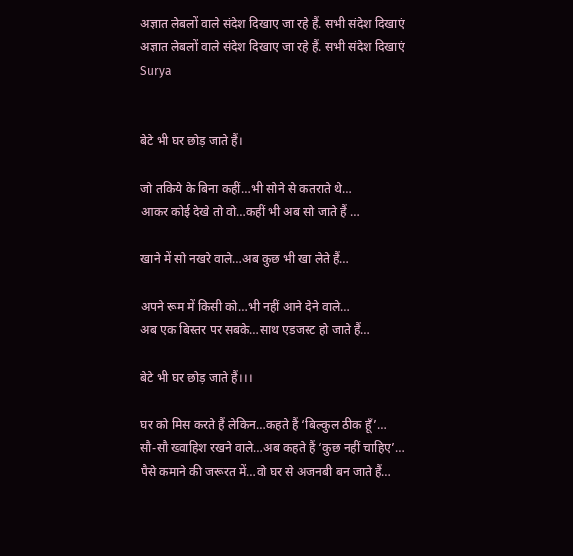अज्ञात लेबलों वाले संदेश दिखाए जा रहे हैं. सभी संदेश दिखाएं
अज्ञात लेबलों वाले संदेश दिखाए जा रहे हैं. सभी संदेश दिखाएं
Surya


बेटे भी घर छोड़ जाते हैं।

जो तकिये के बिना कहीं…भी सोने से कतराते थे…
आकर कोई देखे तो वो…कहीं भी अब सो जाते हैं …

खाने में सो नखरे वाले…अब कुछ भी खा लेते हैं…

अपने रूम में किसी को…भी नहीं आने देने वाले…
अब एक बिस्तर पर सबके…साथ एडजस्ट हो जाते हैं…

बेटे भी घर छोड़ जाते हैं।।।

घर को मिस करते हैं लेकिन…कहते हैं ‘बिल्कुल ठीक हूँ’…
सौ-सौ ख्वाहिश रखने वाले…अब कहते हैं ‘कुछ नहीं चाहिए’…
पैसे कमाने की जरूरत में…वो घर से अजनबी बन जाते हैं…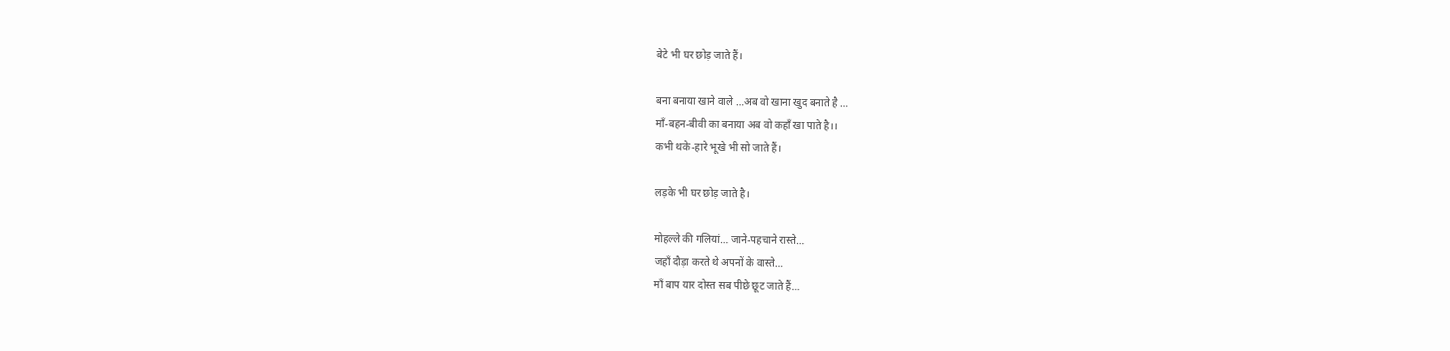बेटे भी घर छोड़ जाते हैं।

बना बनाया खाने वाले …अब वो खाना खुद बनाते है …
माँ-बहन-बीवी का बनाया अब वो कहाँ खा पाते है।।
कभी थके-हारे भूखे भी सो जाते हैं।

लड़के भी घर छोड़ जाते है।

मोहल्ले की गलियां… जाने-पहचाने रास्ते…
जहाँ दौड़ा करते थे अपनों के वास्ते…
माँ बाप यार दोस्त सब पीछे छूट जाते हैं…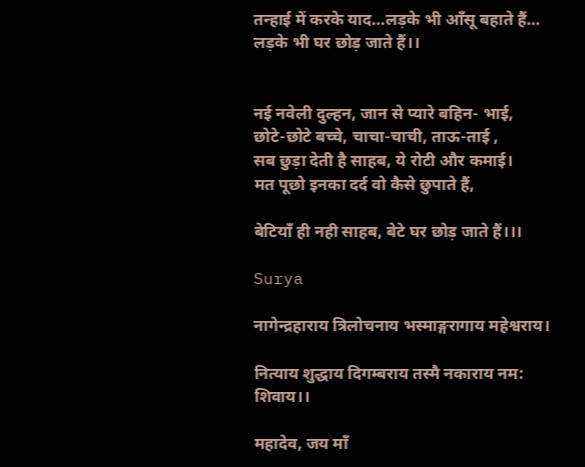तन्हाई में करके याद…लड़के भी आँसू बहाते हैं…
लड़के भी घर छोड़ जाते हैं।।


नई नवेली दुल्हन, जान से प्यारे बहिन- भाई,
छोटे-छोटे बच्चे, चाचा-चाची, ताऊ-ताई ,
सब छुड़ा देती है साहब, ये रोटी और कमाई।
मत पूछो इनका दर्द वो कैसे छुपाते हैं,

बेटियाँ ही नही साहब, बेटे घर छोड़ जाते हैं।।।

Surya

नागेन्द्रहाराय त्रिलोचनाय भस्माङ्गरागाय महेश्वराय।

नित्याय शुद्धाय दिगम्बराय तस्मै नकाराय नम: शिवाय।।

महादेव, जय माँ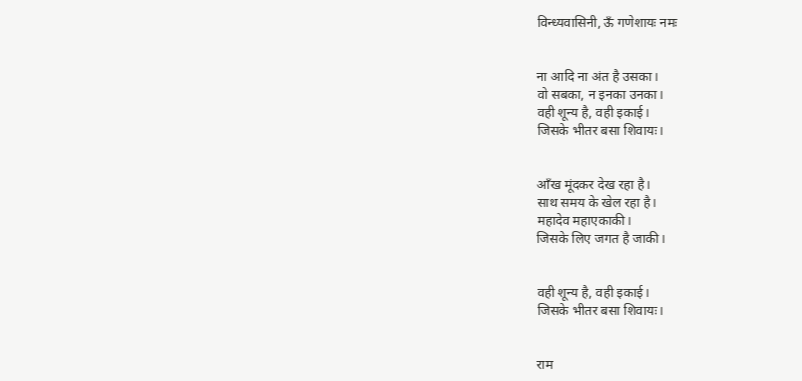विन्ध्यवासिनी, ऊँ गणेशायः नमः


ना आदि ना अंत है उसका।
वो सबका, न इनका उनका।
वही शून्य है, वही इकाई।
जिसके भीतर बसा शिवायः।


आँख मूंदकर देख रहा है।
साथ समय के खेल रहा है।
महादेव महाएकाकी।
जिसके लिए जगत है जाकी।


वही शून्य है, वही इकाई।
जिसके भीतर बसा शिवायः।


राम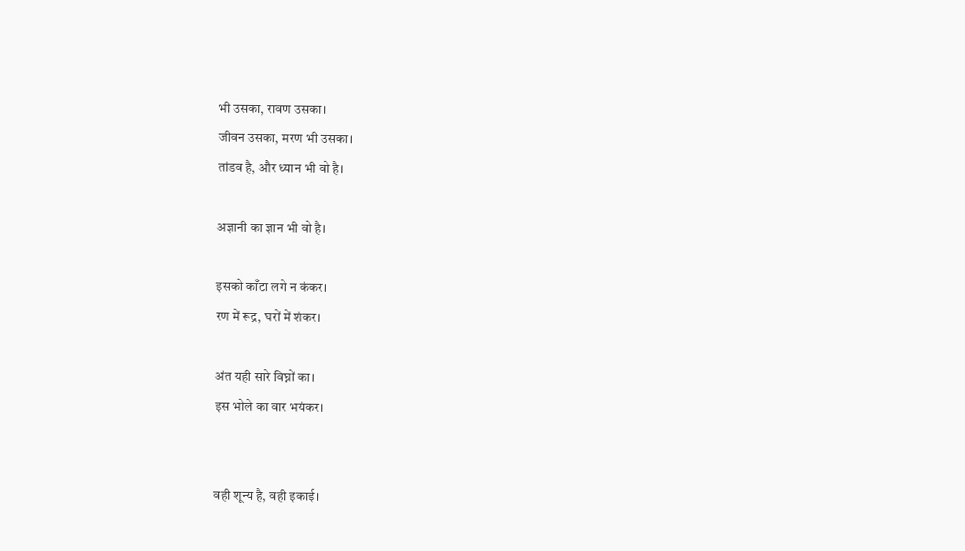भी उसका, रावण उसका।
जीवन उसका, मरण भी उसका।
तांडव है, और ध्यान भी वो है।

अज्ञानी का ज्ञान भी वो है।

इसको काँटा लगे न कंकर।
रण में रूद्र, घरों में शंकर।

अंत यही सारे विघ्नों का।
इस भोले का वार भयंकर।


वही शून्य है, वही इकाई।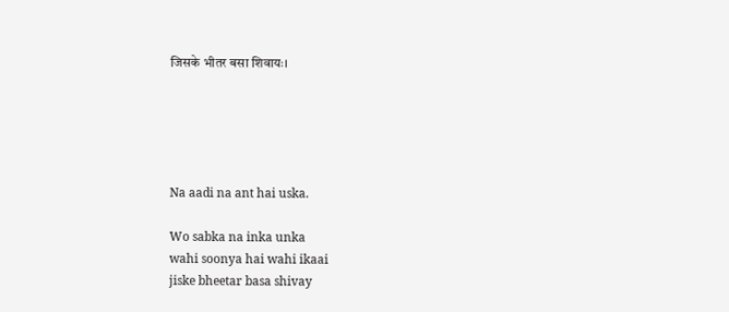जिसके भीतर बसा शिवायः।





Na aadi na ant hai uska.

Wo sabka na inka unka
wahi soonya hai wahi ikaai
jiske bheetar basa shivay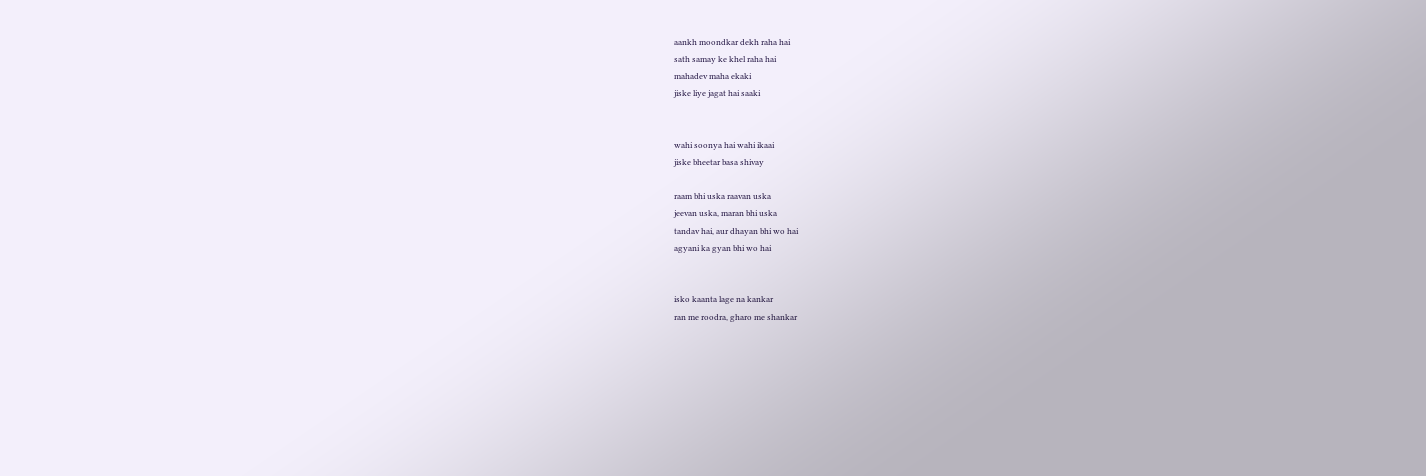aankh moondkar dekh raha hai
sath samay ke khel raha hai
mahadev maha ekaki
jiske liye jagat hai saaki


wahi soonya hai wahi ikaai
jiske bheetar basa shivay

raam bhi uska raavan uska
jeevan uska, maran bhi uska
tandav hai, aur dhayan bhi wo hai
agyani ka gyan bhi wo hai


isko kaanta lage na kankar
ran me roodra, gharo me shankar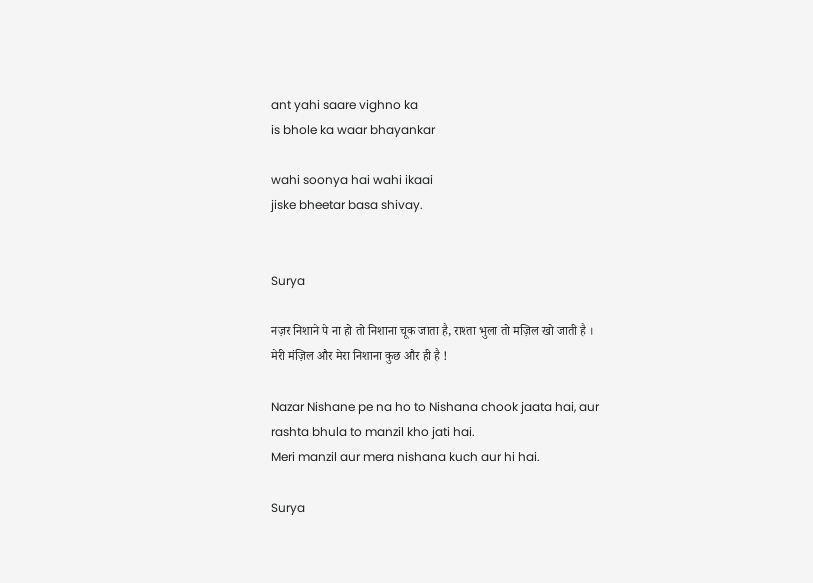ant yahi saare vighno ka
is bhole ka waar bhayankar

wahi soonya hai wahi ikaai
jiske bheetar basa shivay.


Surya

नज़र निशाने पे ना हो तो निशाना चूक जाता है, राश्ता भुला तो मज़िल खो जाती है ।
मेरी मंज़िल और मेरा निशाना कुछ और ही है !

Nazar Nishane pe na ho to Nishana chook jaata hai, aur rashta bhula to manzil kho jati hai.
Meri manzil aur mera nishana kuch aur hi hai.

Surya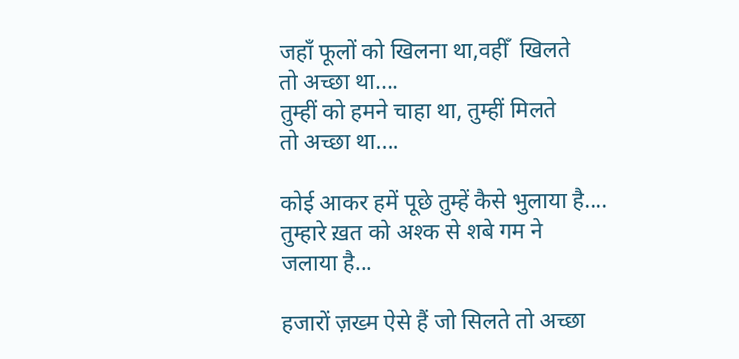जहाँ फूलों को खिलना था,वहीँ  खिलते
तो अच्छा था....
तुम्हीं को हमने चाहा था, तुम्हीं मिलते
तो अच्छा था....

कोई आकर हमें पूछे तुम्हें कैसे भुलाया है....
तुम्हारे ख़त को अश्क से शबे गम ने
जलाया है...

हजारों ज़ख्म ऐसे हैं जो सिलते तो अच्छा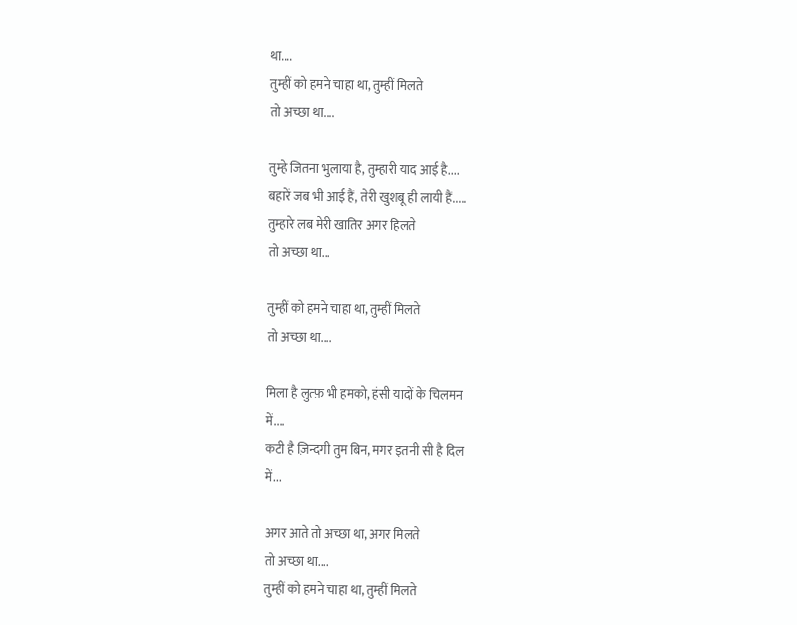था....
तुम्हीं को हमने चाहा था, तुम्हीं मिलते
तो अच्छा था....

तुम्हे जितना भुलाया है, तुम्हारी याद आई है....
बहारें जब भी आई हैं, तेरी खुशबू ही लायी हैं.....
तुम्हारे लब मेरी खातिर अगर हिलते
तो अच्छा था...

तुम्हीं को हमने चाहा था, तुम्हीं मिलते
तो अच्छा था....

मिला है लुत्फ़ भी हमको, हंसी यादों के चिलमन
में....
कटी है ज़िन्दगी तुम बिन, मगर इतनी सी है दिल
में...

अगर आते तो अच्छा था, अगर मिलते
तो अच्छा था....
तुम्हीं को हमने चाहा था, तुम्हीं मिलते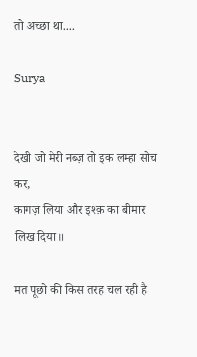तो अच्छा था....

Surya


देखी जो मेरी नब्ज़ तो इक लम्हा सोच कर,
कागज़ लिया और इश्क़ का बीमार लिख दिया॥

मत पूछो की किस तरह चल रही है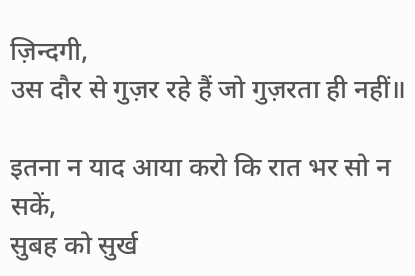ज़िन्दगी,
उस दौर से गुज़र रहे हैं जो गुज़रता ही नहीं॥

इतना न याद आया करो कि रात भर सो न सकें,
सुबह को सुर्ख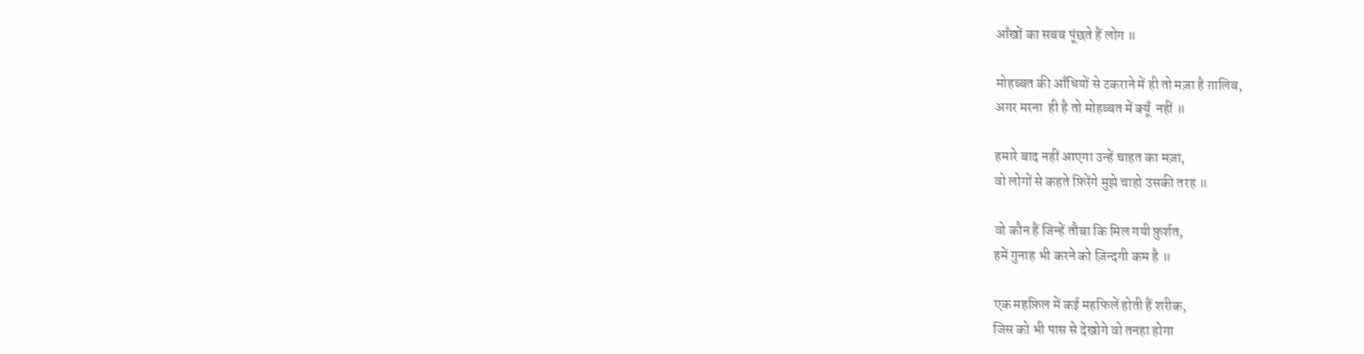आँखों का सबब पूंछते हैं लोग ॥

मोहब्बत की आँधियों से टकराने में ही तो मज़ा है ग़ालिब,
अगर मरना  ही है तो मोहब्बत में क्यूँ  नहीं ॥

हमारे बाद नहीं आएगा उन्हें चाहत का मज़ा,
वो लोगों से कहते फ़िरेंगे मुझे चाहो उसकी तरह ॥

वो कौन हैं जिन्हें तौबा कि मिल गयी फ़ुर्शत,
हमें गुनाह भी करने को ज़िन्दगी कम है ॥

एक महफ़िल में कई महफिलें होती हैं शरीक,
जिस को भी पास से देखोगे वो तनहा होगा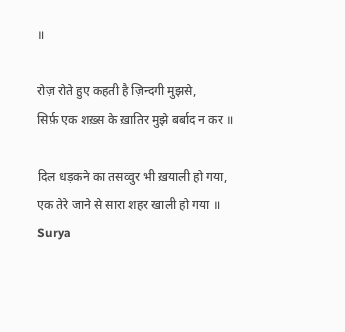॥

रोज़ रोते हुए कहती है ज़िन्दगी मुझसे,
सिर्फ़ एक शख़्स के ख़ातिर मुझे बर्बाद न कर ॥

दिल धड़कने का तसव्वुर भी ख़याली हो गया,
एक तेरे जाने से सारा शहर खाली हो गया ॥
Surya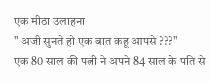एक मीठा उलाहना
" अजी सुनते हो एक बात कहू आपसे ???"
एक 80 साल की पत्नी ने अपने 84 साल के पति से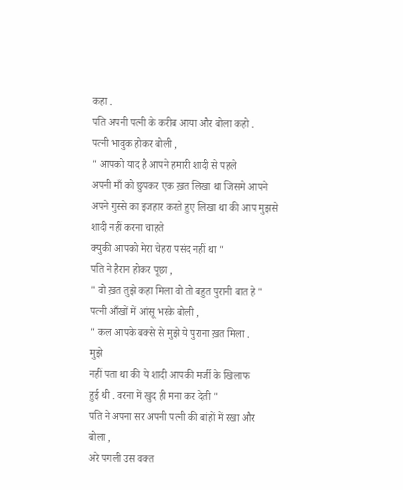कहा .
पति अपनी पत्नी के करीब आया और बोला कहो .
पत्नी भावुक होकर बोली ,
" आपको याद है आपने हमारी शादी से पहले
अपनी माँ को छुपकर एक ख़त लिखा था जिसमे आपने
अपने गुस्से का इजहार करते हुए लिखा था की आप मुझसे
शादी नहीं करना चाहते
क्युकी आपको मेरा चेहरा पसंद नहीं था "
पति ने हैरान होकर पूछा ,
" वो ख़त तुझे कहा मिला वो तो बहुत पुरानी बात हे "
पत्नी आँखों में आंसू भरके बोली ,
" कल आपके बक्से से मुझे ये पुराना ख़त मिला .
मुझे
नहीं पता था की ये शादी आपकी मर्जी के खिलाफ
हुई थी . वरना में खुद ही मना कर देती "
पति ने अपना सर अपनी पत्नी की बांहों में रखा और
बोला ,
अरे पगली उस वक्त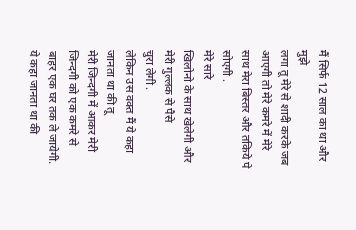मैं सिर्फ 12 साल का था और मुझे
लगा तू मेरे से शादी करके जब आएगी तो मेरे कमरे में मेरे
साथ मेरा बिस्तर और तकिये पे सोएगी .
मेरे सारे
खिलोनो के साथ खेलेगी और मेरी गुल्लक से पैसे
चुरा लेगी .
लेकिन उस वक्त मैं ये कहा जानता था की तू
मेरी जिन्दगी में आकर मेरी जिन्दगी को एक कमरे से
बाहर एक घर तक ले जायेगी.
ये कहा जानता था की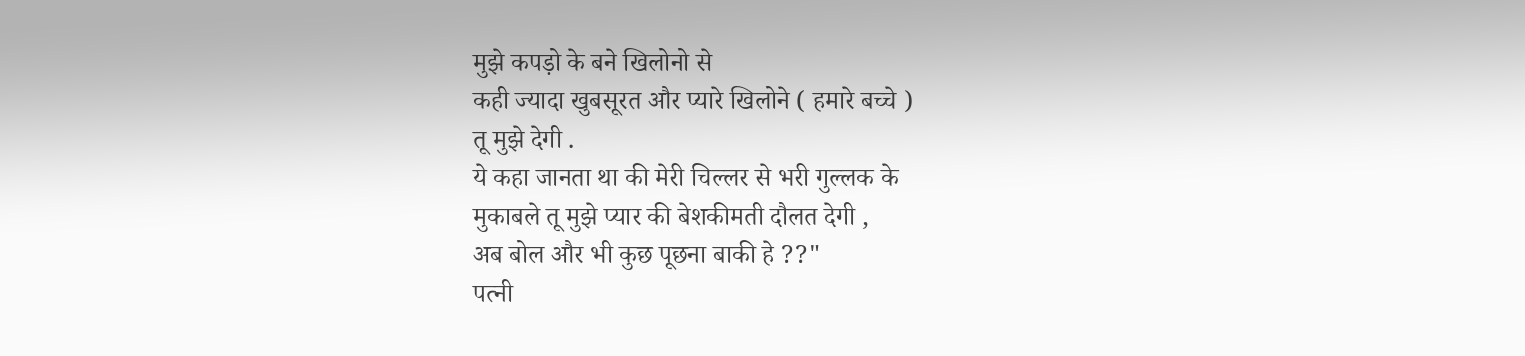मुझे कपड़ो के बने खिलोनो से
कही ज्यादा खुबसूरत और प्यारे खिलोने ( हमारे बच्चे )
तू मुझे देगी .
ये कहा जानता था की मेरी चिल्लर से भरी गुल्लक के
मुकाबले तू मुझे प्यार की बेशकीमती दौलत देगी ,
अब बोल और भी कुछ पूछना बाकी हे ??"
पत्नी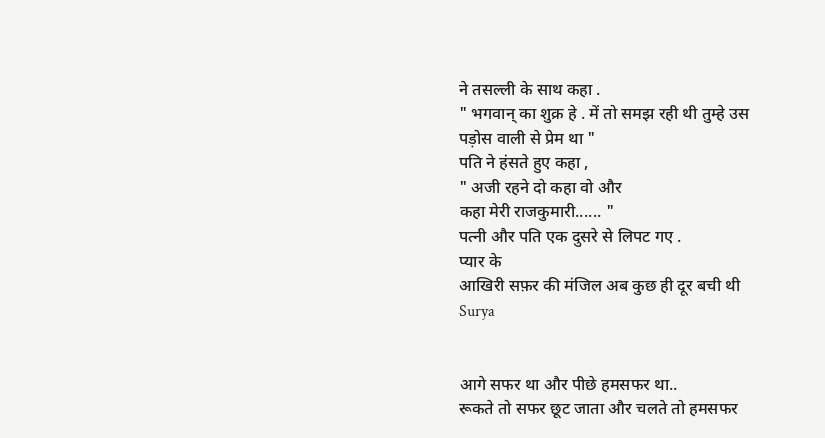ने तसल्ली के साथ कहा .
" भगवान् का शुक्र हे . में तो समझ रही थी तुम्हे उस
पड़ोस वाली से प्रेम था "
पति ने हंसते हुए कहा ,
" अजी रहने दो कहा वो और
कहा मेरी राजकुमारी...... "
पत्नी और पति एक दुसरे से लिपट गए .
प्यार के
आखिरी सफ़र की मंजिल अब कुछ ही दूर बची थी
Surya


आगे सफर था और पीछे हमसफर था..
रूकते तो सफर छूट जाता और चलते तो हमसफर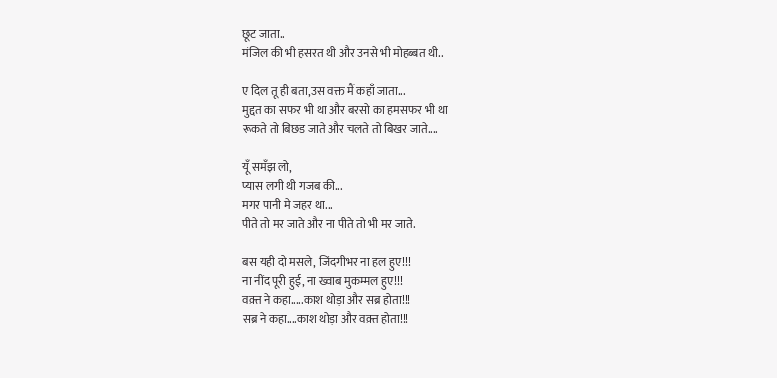छूट जाता..
मंजिल की भी हसरत थी और उनसे भी मोहब्बत थी..

ए दिल तू ही बता,उस वक्त मैं कहाँ जाता...
मुद्दत का सफर भी था और बरसो का हमसफर भी था
रूकते तो बिछड जाते और चलते तो बिखर जाते....

यूँ समँझ लो,
प्यास लगी थी गजब की...
मगर पानी मे जहर था...
पीते तो मर जाते और ना पीते तो भी मर जाते.

बस यही दो मसले, जिंदगीभर ना हल हुए!!!
ना नींद पूरी हुई, ना ख्वाब मुकम्मल हुए!!!
वक़्त ने कहा.....काश थोड़ा और सब्र होता!!!
सब्र ने कहा....काश थोड़ा और वक़्त होता!!!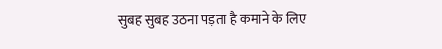सुबह सुबह उठना पड़ता है कमाने के लिए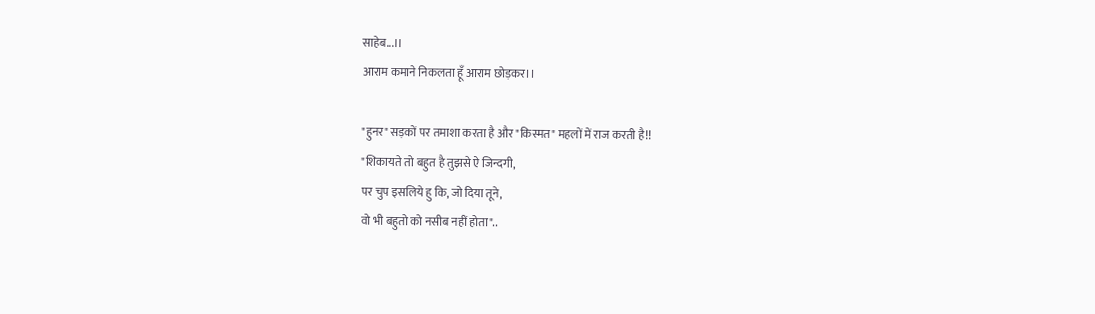साहेब...।।
आराम कमाने निकलता हूँ आराम छोड़कर।।

"हुनर" सड़कों पर तमाशा करता है और "किस्मत" महलों में राज करती है!!
"शिकायते तो बहुत है तुझसे ऐ जिन्दगी,
पर चुप इसलिये हु कि, जो दिया तूने,
वो भी बहुतो को नसीब नहीं होता"..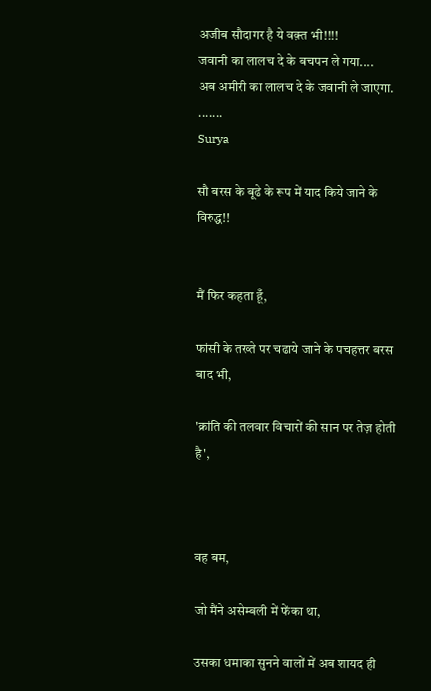अजीब सौदागर है ये वक़्त भी!!!!
जवानी का लालच दे के बचपन ले गया....
अब अमीरी का लालच दे के जवानी ले जाएगा. .......
Surya

सौ बरस के बूढे के रूप में याद किये जाने के विरुद्ध!!


मैं फिर कहता हूँ,

फांसी के तख्ते पर चढाये जाने के पचहत्तर बरस बाद भी,

'क्रांति की तलवार विचारों की सान पर तेज़ होती है',



वह बम,

जो मैंने असेम्बली में फेंका था,

उसका धमाका सुनने वालों में अब शायद ही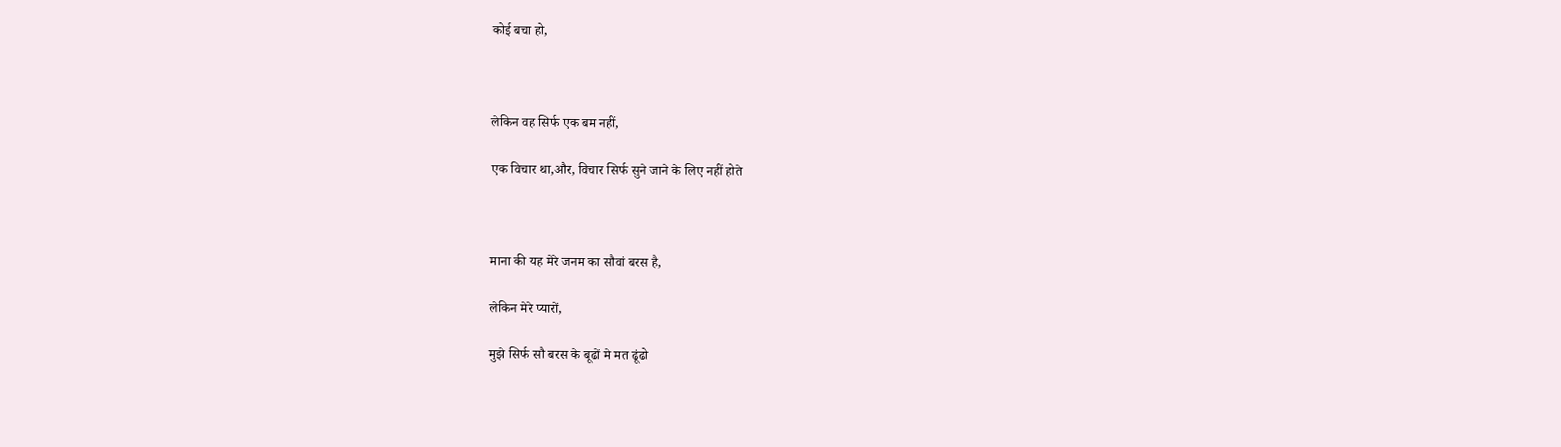कोई बचा हो,



लेकिन वह सिर्फ एक बम नहीं,

एक विचार था,और, विचार सिर्फ सुने जाने के लिए नहीं होते



माना की यह मेरे जनम का सौवां बरस है,

लेकिन मेरे प्यारों,

मुझे सिर्फ सौ बरस के बूढों मे मत ढूंढो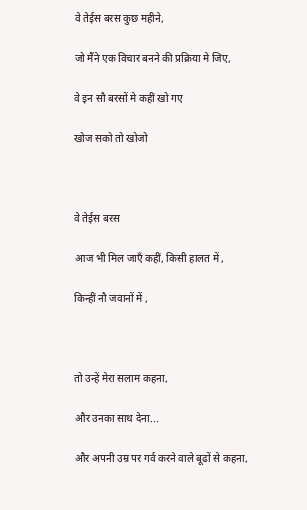वे तेईस बरस कुछ महीने,

जो मैंने एक विचार बनने की प्रक्रिया मे जिए,

वे इन सौ बरसों मे कहीं खो गए

खोज सको तो खोजो



वे तेईस बरस

आज भी मिल जाएँ कहीं, किसी हालत में ,

किन्हीं नौ जवानों में ,



तो उन्हें मेरा सलाम कहना,

और उनका साथ देना...

और अपनी उम्र पर गर्व करने वाले बूढों से कहना,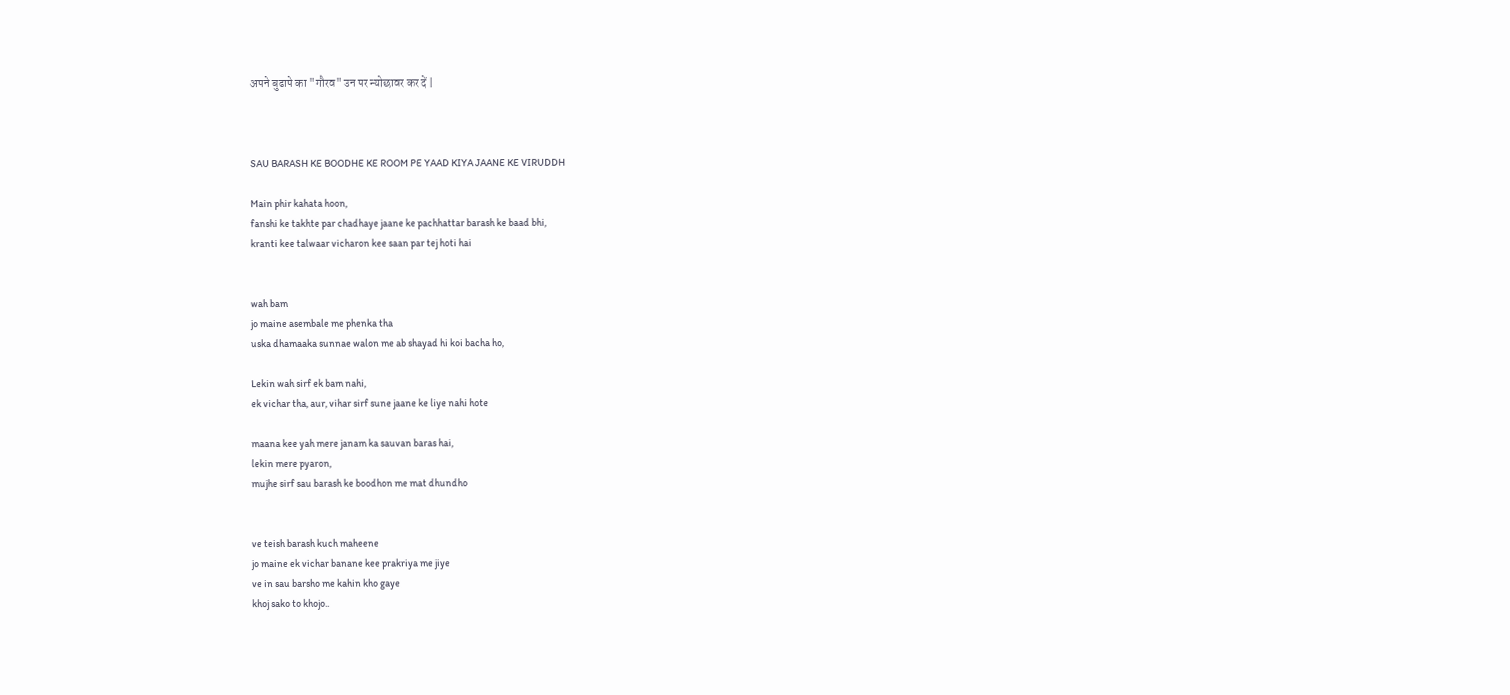अपने बुढापे का "गौरव" उन पर न्योछावर कर दें |



SAU BARASH KE BOODHE KE ROOM PE YAAD KIYA JAANE KE VIRUDDH

Main phir kahata hoon,
fanshi ke takhte par chadhaye jaane ke pachhattar barash ke baad bhi,
kranti kee talwaar vicharon kee saan par tej hoti hai


wah bam
jo maine asembale me phenka tha
uska dhamaaka sunnae walon me ab shayad hi koi bacha ho,

Lekin wah sirf ek bam nahi,
ek vichar tha, aur, vihar sirf sune jaane ke liye nahi hote

maana kee yah mere janam ka sauvan baras hai,
lekin mere pyaron,
mujhe sirf sau barash ke boodhon me mat dhundho


ve teish barash kuch maheene
jo maine ek vichar banane kee prakriya me jiye
ve in sau barsho me kahin kho gaye
khoj sako to khojo..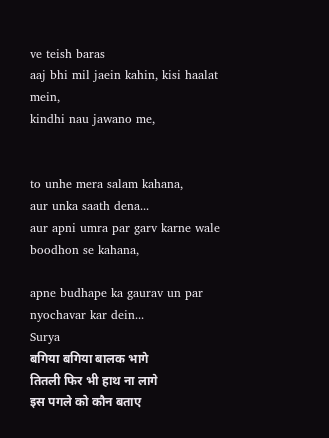ve teish baras
aaj bhi mil jaein kahin, kisi haalat mein,
kindhi nau jawano me,


to unhe mera salam kahana,
aur unka saath dena...
aur apni umra par garv karne wale boodhon se kahana,

apne budhape ka gaurav un par nyochavar kar dein...
Surya
बगिया बगिया बालक भागे
तितली फिर भी हाथ ना लागे
इस पगले को कौन बताए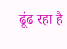ढूंढ रहा है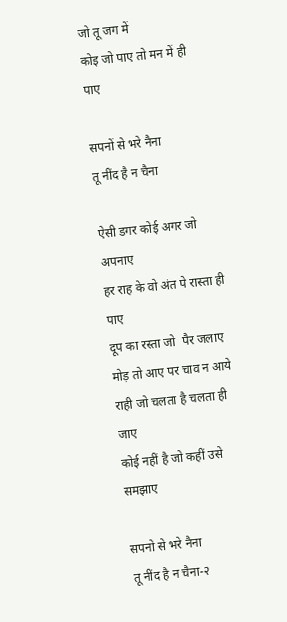जो तू जग में
कोइ जो पाए तो मन में ही पाए

सपनों से भरे नैना
तू नींद है न चैना

ऐसी डगर कोई अगर जो अपनाए
हर राह के वो अंत पे रास्ता ही पाए
दूप का रस्ता जो  पैर जलाए
मोड़ तो आए पर चाव न आये
राही जो चलता है चलता ही जाए
कोई नहीं है जो कहीं उसे समझाए

सपनो से भरे नैना
तू नींद है न चैना-२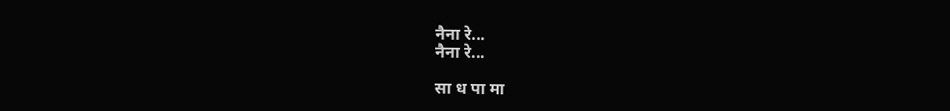नैना रे...
नैना रे...

सा ध पा मा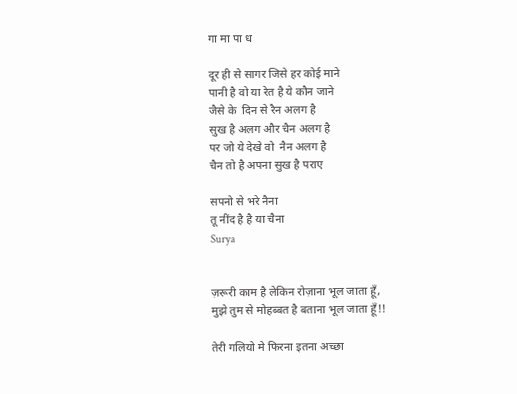गा मा पा ध

दूर ही से सागर जिसे हर कोई माने
पानी है वो या रेत है ये कौन जाने
जैसे के  दिन से रैन अलग है
सुख है अलग और चैन अलग है
पर जो ये देखे वो  नैन अलग है
चैन तो है अपना सुख है पराए

सपनो से भरे नैना
तू नींद है है या चैना
Surya


ज़रूरी काम है लेकिन रोज़ाना भूल जाता हूँ,
मुझे तुम से मोहब्बत है बताना भूल जाता हूँ!!

तेरी गलियो मे फिरना इतना अच्छा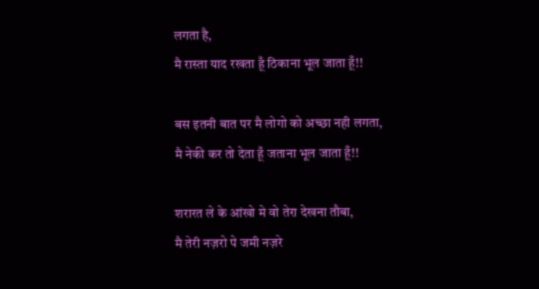लगता है,
मै रास्ता याद रखता हूँ ठिकाना भूल जाता हूँ!!

बस इतनी बात पर मै लोगो को अच्छा नही लगता,
मै नेकी कर तो देता हूँ जताना भूल जाता हूँ!!

शरारत ले के आंखो मे वो तेरा देखना तौबा,
मै तेरी नज़रो पे जमी नज़रे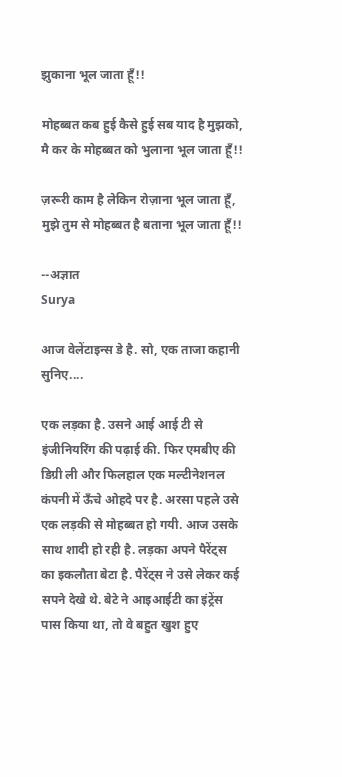झुकाना भूल जाता हूँ!!

मोहब्बत कब हुई कैसे हुई सब याद है मुझको,
मै कर के मोहब्बत को भुलाना भूल जाता हूँ!!

ज़रूरी काम है लेकिन रोज़ाना भूल जाता हूँ,
मुझे तुम से मोहब्बत है बताना भूल जाता हूँ!!

--अज्ञात
Surya

आज वेलेंटाइन्स डे है. सो, एक ताजा कहानी सुनिए....

एक लड़का है. उसने आई आई टी से इंजीनियरिंग की पढ़ाई की. फिर एमबीए की डिग्री ली और फिलहाल एक मल्टीनेशनल कंपनी में ऊँचे ओहदे पर है. अरसा पहले उसे एक लड़की से मोहब्बत हो गयी. आज उसके साथ शादी हो रही है. लड़का अपने पैरेंट्स का इकलौता बेटा है. पैरेंट्स ने उसे लेकर कई सपने देखे थे. बेटे ने आइआईटी का इंट्रेंस पास किया था, तो वे बहुत खुश हुए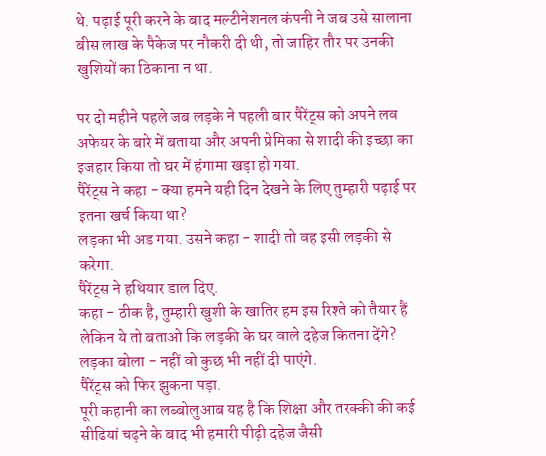थे. पढ़ाई पूरी करने के बाद मल्टीनेशनल कंपनी ने जब उसे सालाना बीस लाख के पैकेज पर नौकरी दी थी, तो जाहिर तौर पर उनकी खुशियों का ठिकाना न था.

पर दो महीने पहले जब लड़के ने पहली बार पैरेंट्स को अपने लव अफेयर के बारे में बताया और अपनी प्रेमिका से शादी की इच्छा का इजहार किया तो घर में हंगामा खड़ा हो गया.
पैरेंट्स ने कहा - क्या हमने यही दिन देखने के लिए तुम्हारी पढ़ाई पर इतना खर्च किया था?
लड़का भी अड गया. उसने कहा - शादी तो वह इसी लड़की से करेगा.
पैरेंट्स ने हथियार डाल दिए.
कहा - ठीक है, तुम्हारी खुशी के खातिर हम इस रिश्ते को तैयार हैं लेकिन ये तो बताओ कि लड़की के घर वाले दहेज कितना देंगे?
लड़का बोला - नहीं वो कुछ भी नहीं दी पाएंगे.
पैरेंट्स को फिर झुकना पड़ा.
पूरी कहानी का लब्बोलुआब यह है कि शिक्षा और तरक्की की कई सीढियां चढ़ने के बाद भी हमारी पीढ़ी दहेज जैसी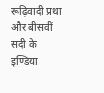रूढ़िवादी प्रथा और बीसवीं सदी के इण्डिया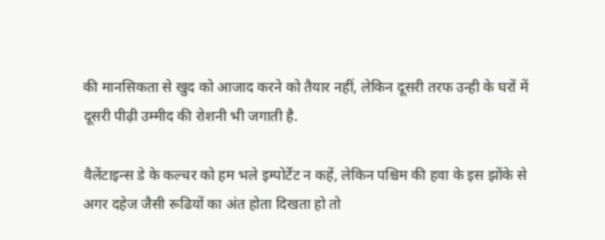की मानसिकता से खुद को आजाद करने को तैयार नहीं, लेकिन दूसरी तरफ उन्ही के घरों में दूसरी पीढ़ी उम्मीद की रोशनी भी जगाती है.

वैलेंटाइन्स डे के कल्चर को हम भले इम्पोर्टेंट न कहें, लेकिन पश्चिम की हवा के इस झोंके से अगर दहेज जैसी रूढियों का अंत होता दिखता हो तो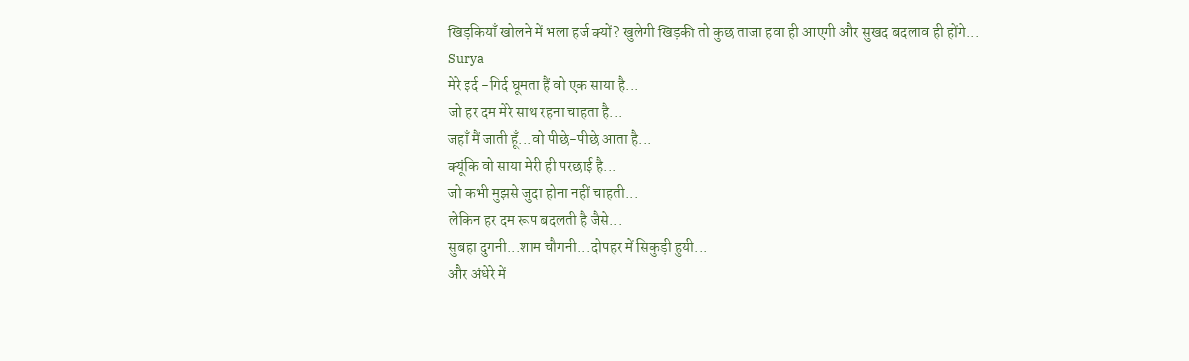खिड़कियाँ खोलने में भला हर्ज क्यों? खुलेगी खिड़की तो कुछ ताजा हवा ही आएगी और सुखद बदलाव ही होंगे...
Surya
मेरे इर्द -गिर्द घूमता हैं वो एक साया है...
जो हर दम मेरे साथ रहना चाहता है...
जहाँ मैं जाती हूँ...वो पीछे-पीछे आता है...
क्यूंकि वो साया मेरी ही परछाई है...
जो कभी मुझसे जुदा होना नहीं चाहती...
लेकिन हर दम रूप बदलती है जैसे...
सुबहा दुगनी...शाम चौगनी...दोपहर में सिकुड़ी हुयी...
और अंधेरे में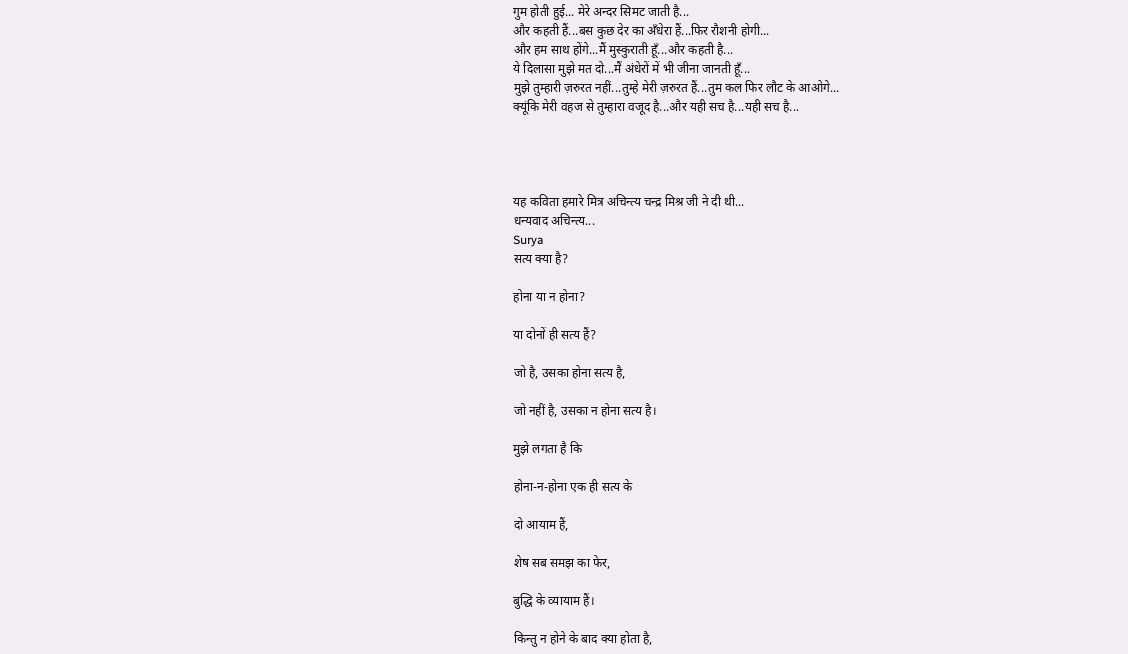गुम होती हुई... मेरे अन्दर सिमट जाती है...
और कहती हैं...बस कुछ देर का अँधेरा हैं...फिर रौशनी होगी...
और हम साथ होंगे...मैं मुस्कुराती हूँ...और कहती है...
ये दिलासा मुझे मत दो...मैं अंधेरों में भी जीना जानती हूँ...
मुझे तुम्हारी ज़रुरत नहीं...तुम्हे मेरी ज़रुरत हैं...तुम कल फिर लौट के आओगे...
क्यूंकि मेरी वहज से तुम्हारा वजूद है...और यही सच है...यही सच है...




यह कविता हमारे मित्र अचिन्त्य चन्द्र मिश्र जी ने दी थी...
धन्यवाद अचिन्त्य...
Surya
सत्य क्या है?

होना या न होना?

या दोनों ही सत्य हैं?

जो है, उसका होना सत्य है,

जो नहीं है, उसका न होना सत्य है।

मुझे लगता है कि

होना-न-होना एक ही सत्य के

दो आयाम हैं,

शेष सब समझ का फेर,

बुद्धि के व्यायाम हैं।

किन्तु न होने के बाद क्या होता है,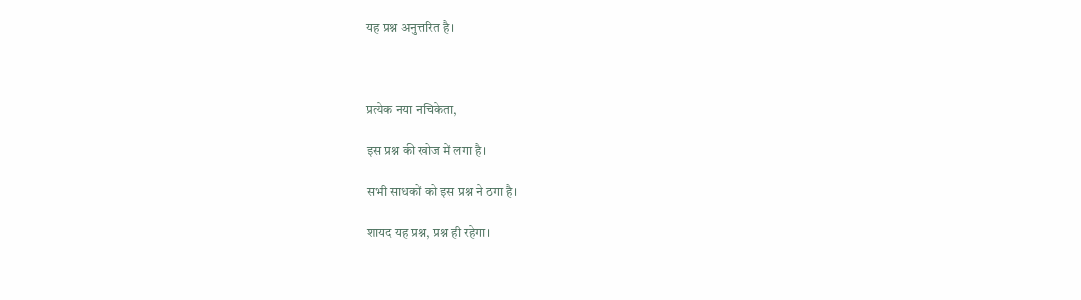यह प्रश्न अनुत्तरित है।



प्रत्येक नया नचिकेता,

इस प्रश्न की खोज में लगा है।

सभी साधकों को इस प्रश्न ने ठगा है।

शायद यह प्रश्न, प्रश्न ही रहेगा।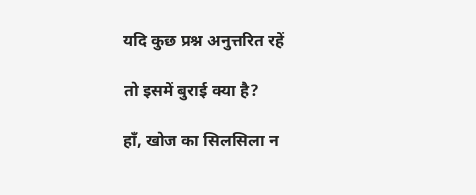यदि कुछ प्रश्न अनुत्तरित रहें

तो इसमें बुराई क्या है?

हाँ, खोज का सिलसिला न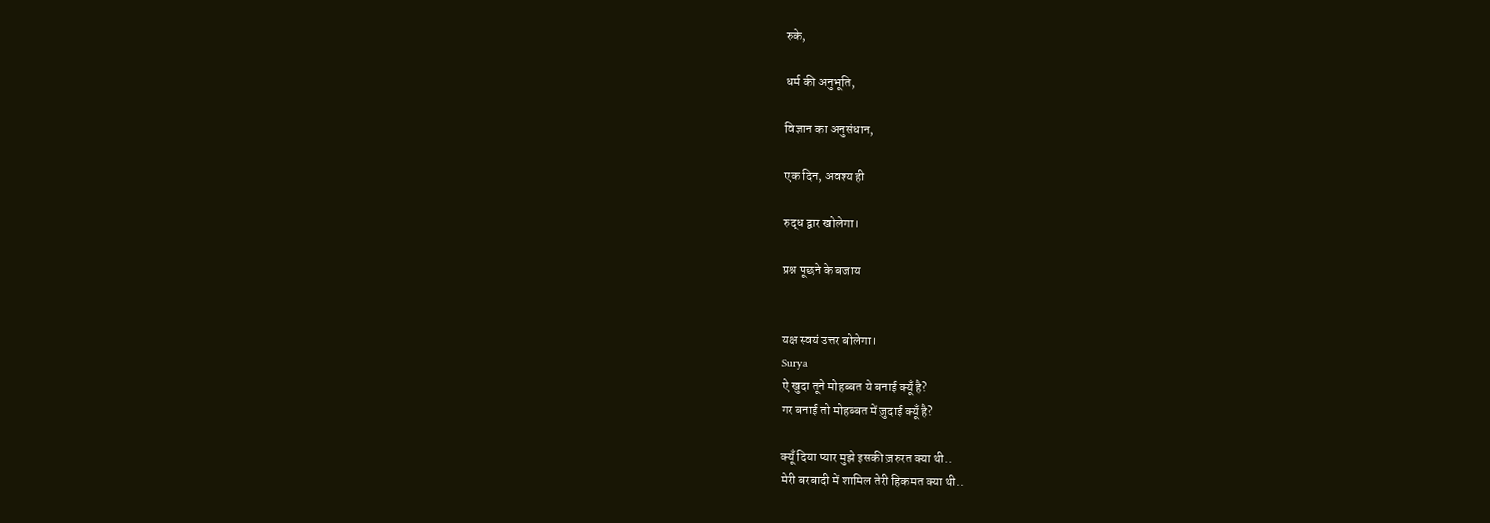रुके,

धर्म की अनुभूति,

विज्ञान का अनुसंधान,

एक दिन, अवश्य ही

रुद्ध द्वार खोलेगा।

प्रश्न पूछने के बजाय


यक्ष स्वयं उत्तर बोलेगा।
Surya
ऐ खुदा तूने मोहब्बत ये बनाई क्यूँ है?
गर बनाई तो मोहब्बत में ज़ुदाई क्यूँ है?

क्यूँ दिया प्यार मुझे इसकी ज़रुरत क्या थी..
मेरी बरबादी में शामिल तेरी हिकमत क्या थी..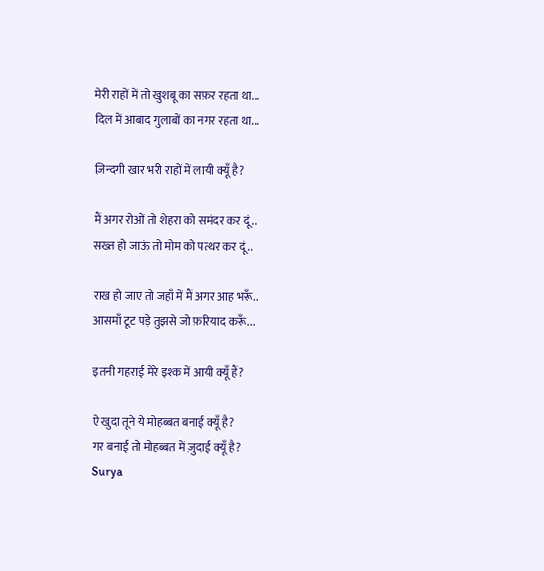मेरी राहों में तो खुशबू का सफ़र रहता था...
दिल में आबाद गुलाबों का नगर रहता था...

ज़िन्दगी खार भरी राहों में लायी क्यूँ है?

मैं अगर रोओं तो शेहरा को समंदर कर दूं..
सख्त हो जाऊं तो मोम को पत्थर कर दूं..

राख हो जाए तो जहाँ में मैं अगर आह भरूँ..
आसमाँ टूट पड़े तुझसे जो फ़रियाद करूँ...

इतनी गहराई मेरे इश्क में आयी क्यूँ हैं?

ऐ खुदा तूने ये मोहब्बत बनाई क्यूँ है?
गर बनाई तो मोहब्बत में ज़ुदाई क्यूँ है?
Surya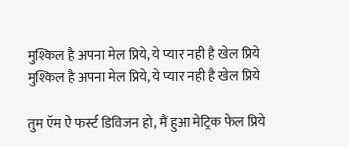मुश्किल है अपना मेल प्रिये, ये प्यार नही है खेल प्रिये
मुश्किल है अपना मेल प्रिये, ये प्यार नही है खेल प्रिये

तुम ऍम ऐ फर्स्ट डिविजन हो, मैं हुआ मेट्रिक फेल प्रिये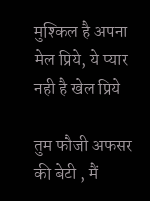मुश्किल है अपना मेल प्रिये, ये प्यार नही है खेल प्रिये

तुम फौजी अफसर की बेटी , मैं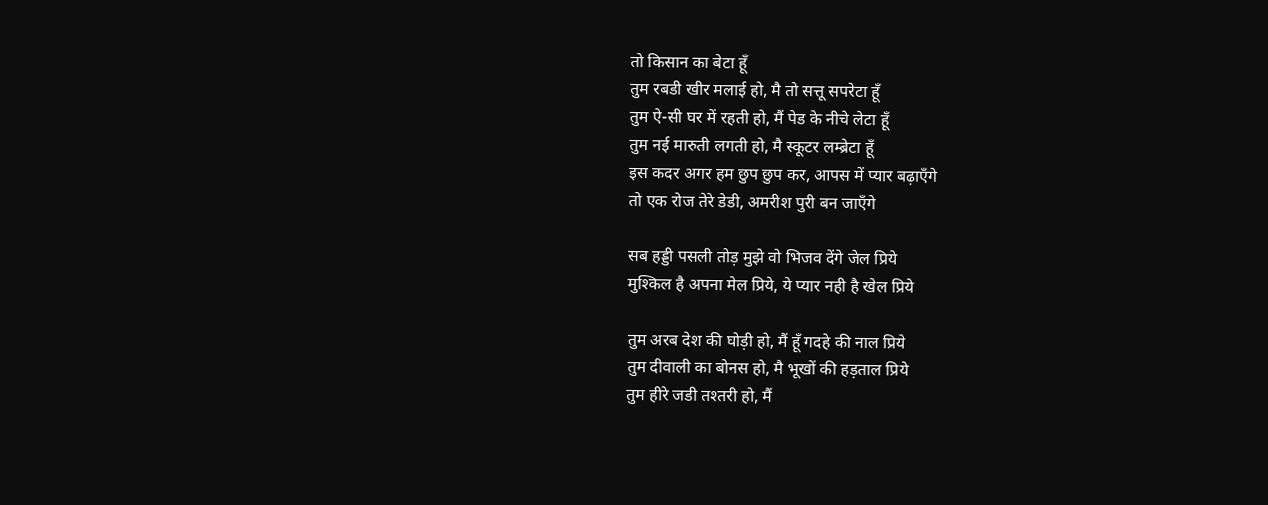तो किसान का बेटा हूँ
तुम रबडी खीर मलाई हो, मै तो सत्तू सपरेटा हूँ
तुम ऐ-सी घर में रहती हो, मैं पेड के नीचे लेटा हूँ
तुम नई मारुती लगती हो, मै स्कूटर लम्ब्रेटा हूँ
इस कदर अगर हम छुप छुप कर, आपस में प्यार बढ़ाएँगे
तो एक रोज तेरे डेडी, अमरीश पुरी बन जाएँगे

सब हड्डी पसली तोड़ मुझे वो भिजव देंगे जेल प्रिये
मुश्किल है अपना मेल प्रिये, ये प्यार नही है खेल प्रिये

तुम अरब देश की घोड़ी हो, मैं हूँ गदहे की नाल प्रिये
तुम दीवाली का बोनस हो, मै भूखों की हड़ताल प्रिये
तुम हीरे जडी तश्तरी हो, मैं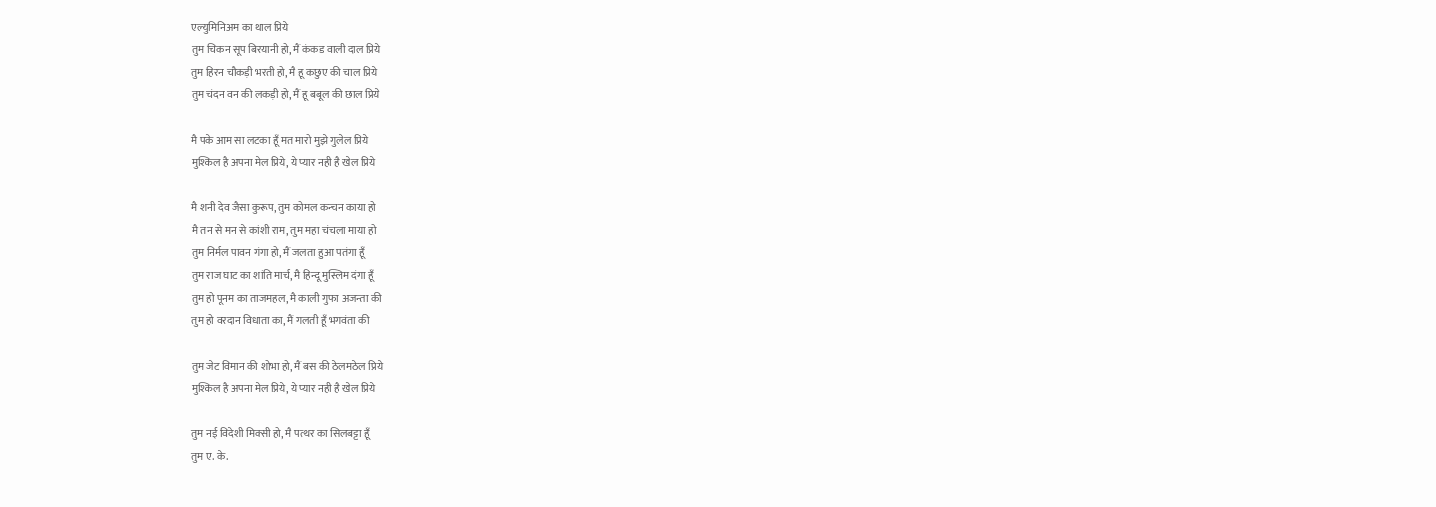एल्युमिनिअम का थाल प्रिये
तुम चिकन सूप बिरयानी हो, मैं कंकड वाली दाल प्रिये
तुम हिरन चौकड़ी भरती हो, मै हू कछुए की चाल प्रिये
तुम चंदन वन की लकड़ी हो, मैं हू बबूल की छाल प्रिये

मै पके आम सा लटका हूँ मत मारो मुझे गुलेल प्रिये
मुश्किल है अपना मेल प्रिये, ये प्यार नही है खेल प्रिये

मै शनी देव जैसा कुरूप, तुम कोमल कन्चन काया हो
मै तन से मन से कांशी राम, तुम महा चंचला माया हो
तुम निर्मल पावन गंगा हो, मैं जलता हुआ पतंगा हूँ
तुम राज घाट का शांति मार्च, मै हिन्दू मुस्लिम दंगा हूँ
तुम हो पूनम का ताजमहल, मै काली गुफा अजन्ता की
तुम हो वरदान विधाता का, मैं गलती हूँ भगवंता की

तुम जेट विमान की शोभा हो, मैं बस की ठेलमठेल प्रिये
मुश्किल है अपना मेल प्रिये, ये प्यार नही है खेल प्रिये

तुम नई विदेशी मिक्सी हो, मै पत्थर का सिलबट्टा हूँ
तुम ए. के.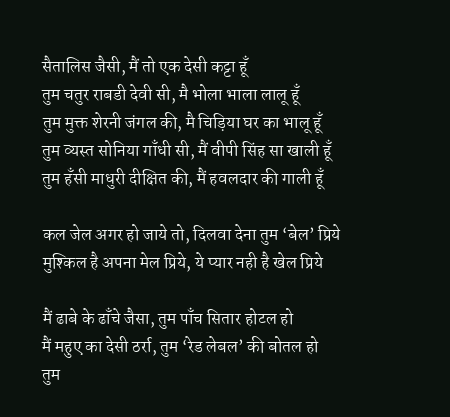सैतालिस जैसी, मैं तो एक देसी कट्टा हूँ
तुम चतुर राबडी देवी सी, मै भोला भाला लालू हूँ
तुम मुक्त शेरनी जंगल की, मै चिड़िया घर का भालू हूँ
तुम व्यस्त सोनिया गाँधी सी, मैं वीपी सिंह सा खाली हूँ
तुम हँसी माधुरी दीक्षित की, मैं हवलदार की गाली हूँ

कल जेल अगर हो जाये तो, दिलवा देना तुम ‘बेल’ प्रिये
मुश्किल है अपना मेल प्रिये, ये प्यार नही है खेल प्रिये

मैं ढाबे के ढाँचे जैसा, तुम पाँच सितार होटल हो
मैं महुए का देसी ठर्रा, तुम ‘रेड लेबल’ की बोतल हो
तुम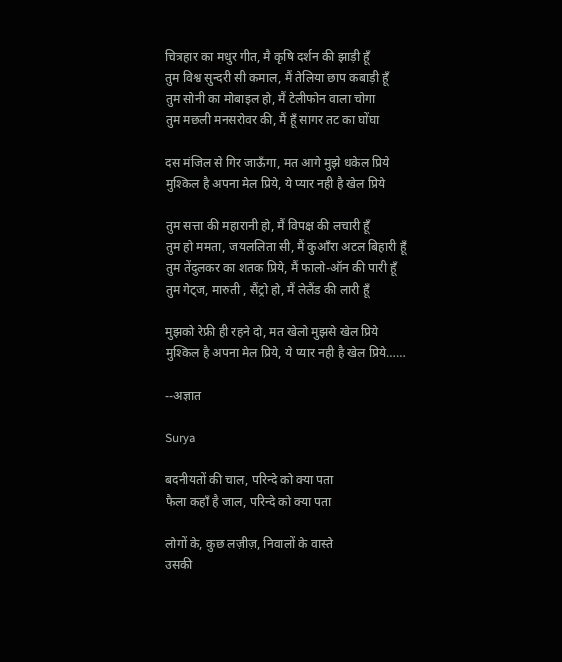चित्रहार का मधुर गीत, मै कृषि दर्शन की झाड़ी हूँ
तुम विश्व सुन्दरी सी कमाल, मैं तेलिया छाप कबाड़ी हूँ
तुम सोनी का मोबाइल हो, मैं टेलीफोन वाला चोगा
तुम मछली मनसरोवर की, मैं हूँ सागर तट का घोंघा

दस मंजिल से गिर जाऊँगा, मत आगे मुझे धकेल प्रिये
मुश्किल है अपना मेल प्रिये, ये प्यार नही है खेल प्रिये

तुम सत्ता की महारानी हो, मैं विपक्ष की लचारी हूँ
तुम हो ममता, जयललिता सी, मैं कुआँरा अटल बिहारी हूँ
तुम तेंदुलकर का शतक प्रिये, मैं फालो-ऑन की पारी हूँ
तुम गेट्ज, मारुती , सैंट्रो हो, मैं लेलैंड की लारी हूँ

मुझको रेफ्री ही रहने दो, मत खेलो मुझसे खेल प्रिये
मुश्किल है अपना मेल प्रिये, ये प्यार नही है खेल प्रिये……

--अज्ञात

Surya

बदनीयतों की चाल, परिन्दे को क्या पता
फैला कहाँ है जाल, परिन्दे को क्या पता

लोगों के, कुछ लज़ीज़, निवालों के वास्ते
उसकी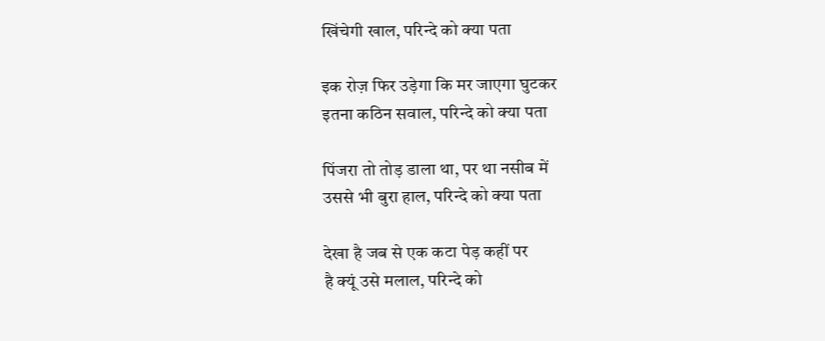खिंचेगी खाल, परिन्दे को क्या पता

इक रोज़ फिर उड़ेगा कि मर जाएगा घुटकर
इतना कठिन सवाल, परिन्दे को क्या पता

पिंजरा तो तोड़ डाला था, पर था नसीब में
उससे भी बुरा हाल, परिन्दे को क्या पता

देखा है जब से एक कटा पेड़ कहीं पर
है क्यूं उसे मलाल, परिन्दे को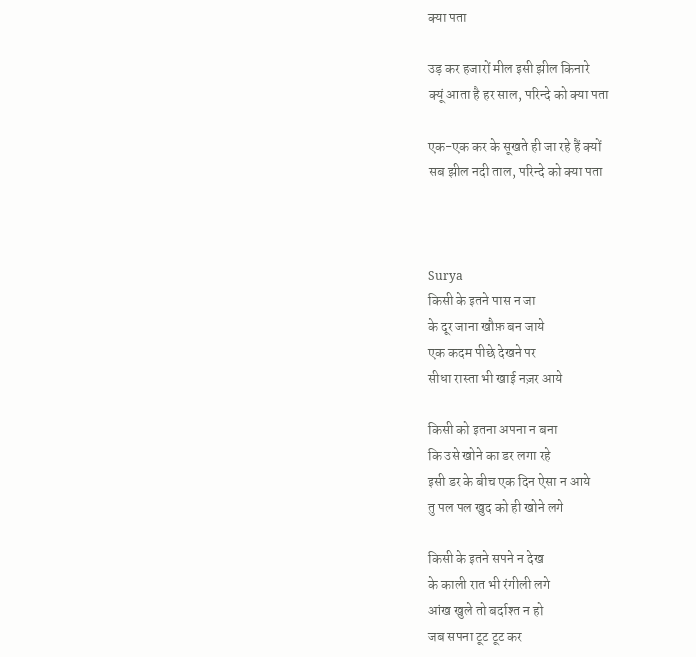क्या पता

उड़ कर हजारों मील इसी झील किनारे
क्यूं आता है हर साल, परिन्दे को क्या पता

एक-एक कर के सूखते ही जा रहे हैं क्यों
सब झील नदी ताल, परिन्दे को क्या पता



Surya
किसी के इतने पास न जा
के दूर जाना खौफ़ बन जाये
एक कदम पीछे देखने पर
सीधा रास्ता भी खाई नज़र आये

किसी को इतना अपना न बना
कि उसे खोने का डर लगा रहे
इसी डर के बीच एक दिन ऐसा न आये
तु पल पल खुद को ही खोने लगे

किसी के इतने सपने न देख
के काली रात भी रंगीली लगे
आंख खुले तो बर्दाश्त न हो
जब सपना टूट टूट कर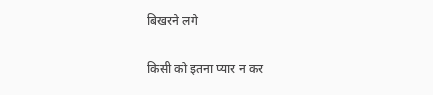बिखरने लगे

किसी को इतना प्यार न कर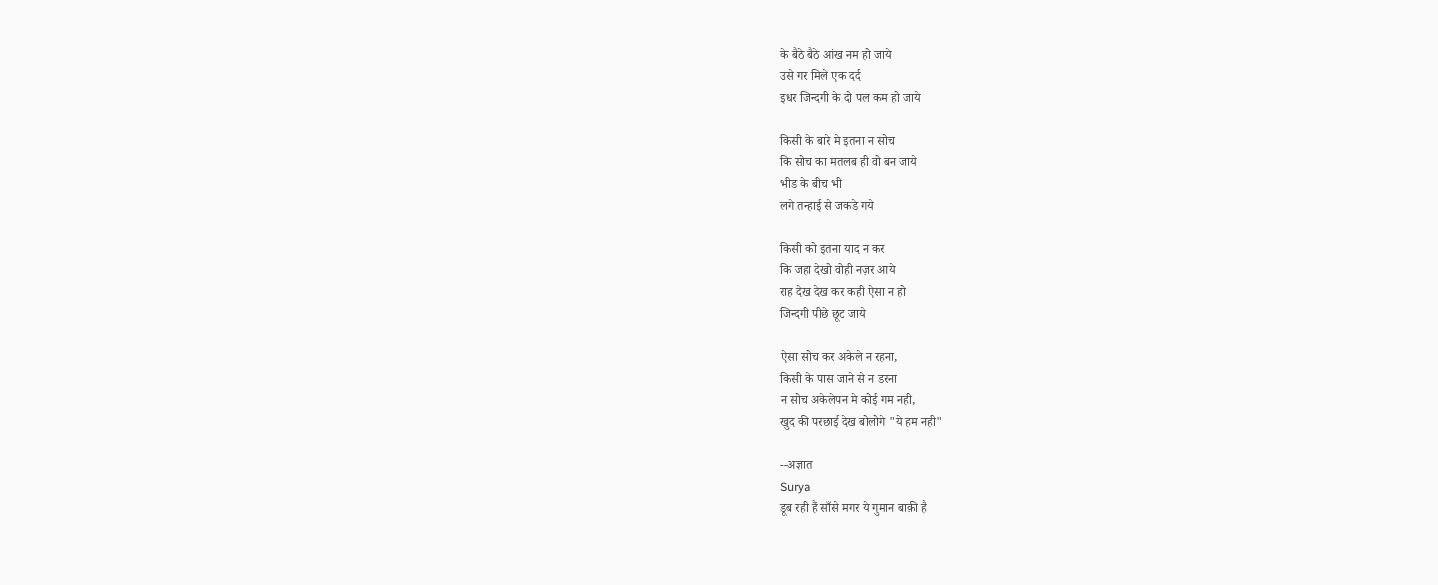के बैठे बैठे आंख नम हो जाये
उसे गर मिले एक दर्द
इधर जिन्दगी के दो पल कम हो जाये

किसी के बारे मे इतना न सोच
कि सोच का मतलब ही वो बन जाये
भीड के बीच भी
लगे तन्हाई से जकडे गये

किसी को इतना याद न कर
कि जहा देखो वोही नज़र आये
राह देख देख कर कही ऐसा न हो
जिन्दगी पीछे छूट जाये

ऐसा सोच कर अकेले न रहना,
किसी के पास जाने से न डरना
न सोच अकेलेपन मे कोई गम नही,
खुद की परछाई देख बोलोगे "ये हम नही"

--अज्ञात
Surya
डूब रही हैं साँसे मगर ये गुमान बाक़ी है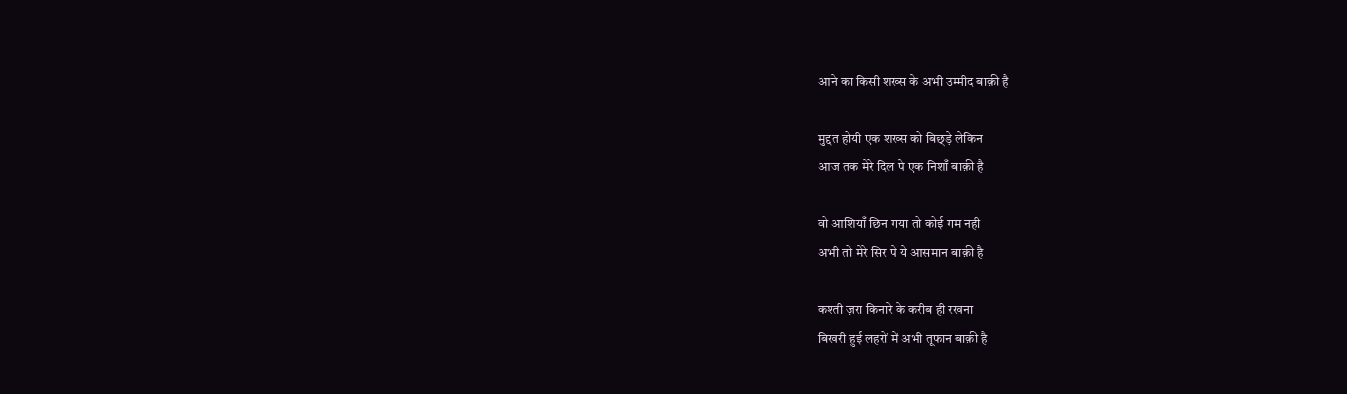आने का किसी शख्स के अभी उम्मीद बाक़ी है

मुद्दत होयी एक शख्स को बिछ्ड़े लेकिन
आज तक मेरे दिल पे एक निशाँ बाक़ी है

वो आशियाँ छिन गया तो कोई गम नही
अभी तो मेरे सिर पे ये आसमान बाक़ी है

कश्ती ज़रा किनारे के करीब ही रखना
बिखरी हुई लहरों में अभी तूफान बाक़ी है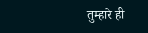तुम्हारे ही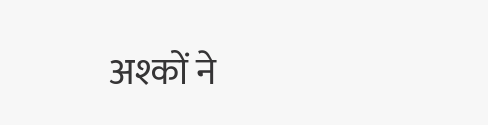अश्कों ने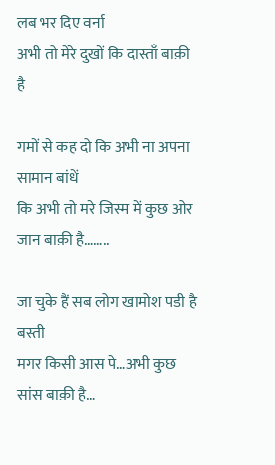लब भर दिए वर्ना
अभी तो मेरे दुखों कि दास्ताँ बाक़ी है

गमों से कह दो कि अभी ना अपना सामान बांधें
कि अभी तो मरे जिस्म में कुछ ओर जान बाक़ी है……..

जा चुके हैं सब लोग खामोश पडी है बस्ती
मगर किसी आस पे…अभी कुछ सांस बाक़ी है…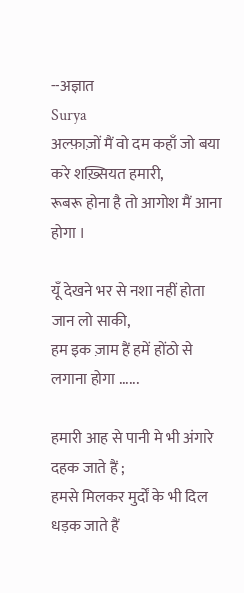--अज्ञात
Surya
अल्फ़ाज़ों मैं वो दम कहाँ जो बया करे शख़्सियत हमारी,
रूबरू होना है तो आगोश मैं आना होगा ।

यूँ देखने भर से नशा नहीं होता जान लो साकी,
हम इक ज़ाम हैं हमें होंठो से लगाना होगा ......

हमारी आह से पानी मे भी अंगारे दहक जाते हैं ;
हमसे मिलकर मुर्दों के भी दिल धड़क जाते हैं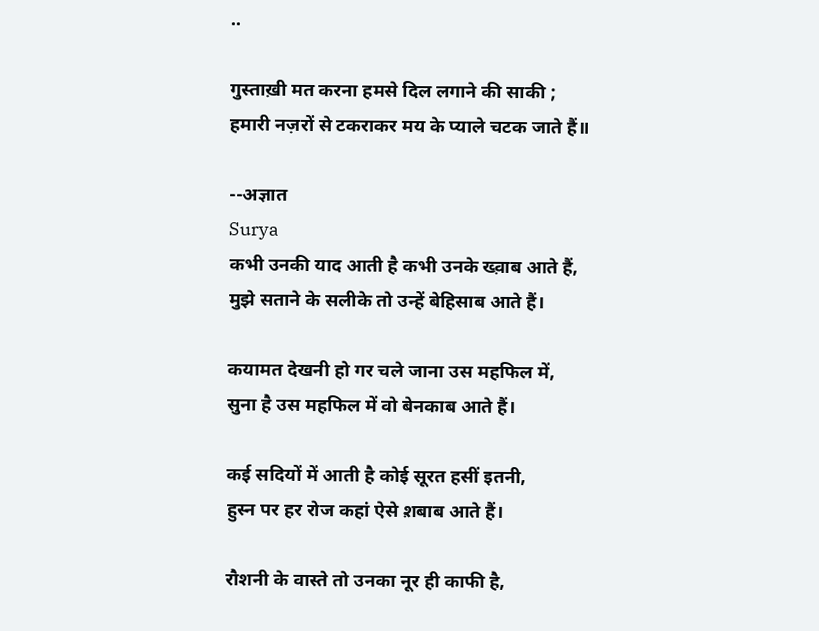..

गुस्ताख़ी मत करना हमसे दिल लगाने की साकी ;
हमारी नज़रों से टकराकर मय के प्याले चटक जाते हैं॥

--अज्ञात
Surya
कभी उनकी याद आती है कभी उनके ख्व़ाब आते हैं,
मुझे सताने के सलीके तो उन्हें बेहिसाब आते हैं।

कयामत देखनी हो गर चले जाना उस महफिल में,
सुना है उस महफिल में वो बेनकाब आते हैं।

कई सदियों में आती है कोई सूरत हसीं इतनी,
हुस्न पर हर रोज कहां ऐसे श़बाब आते हैं।

रौशनी के वास्ते तो उनका नूर ही काफी है,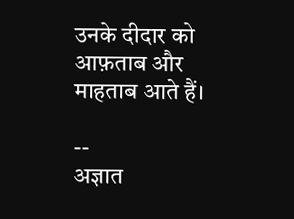उनके दीदार को आफ़ताब और माहताब आते हैं।

--
अज्ञात